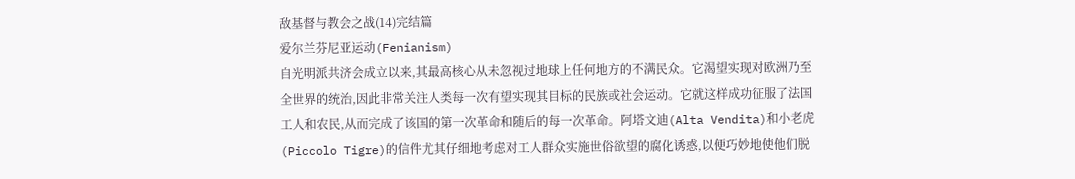敌基督与教会之战(14)完结篇
爱尔兰芬尼亚运动(Fenianism)
自光明派共济会成立以来,其最高核心从未忽视过地球上任何地方的不满民众。它渴望实现对欧洲乃至全世界的统治,因此非常关注人类每一次有望实现其目标的民族或社会运动。它就这样成功征服了法国工人和农民,从而完成了该国的第一次革命和随后的每一次革命。阿塔文迪(Alta Vendita)和小老虎(Piccolo Tigre)的信件尤其仔细地考虑对工人群众实施世俗欲望的腐化诱惑,以便巧妙地使他们脱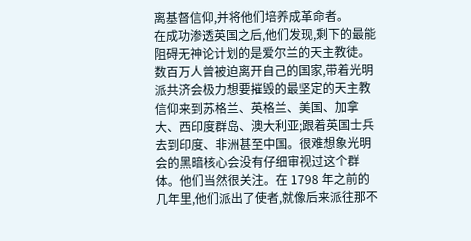离基督信仰,并将他们培养成革命者。
在成功渗透英国之后,他们发现,剩下的最能阻碍无神论计划的是爱尔兰的天主教徒。数百万人曾被迫离开自己的国家,带着光明派共济会极力想要摧毁的最坚定的天主教信仰来到苏格兰、英格兰、美国、加拿大、西印度群岛、澳大利亚;跟着英国士兵去到印度、非洲甚至中国。很难想象光明会的黑暗核心会没有仔细审视过这个群体。他们当然很关注。在 1798 年之前的几年里,他们派出了使者,就像后来派往那不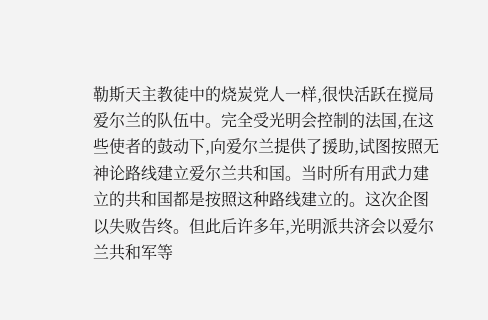勒斯天主教徒中的烧炭党人一样,很快活跃在搅局爱尔兰的队伍中。完全受光明会控制的法国,在这些使者的鼓动下,向爱尔兰提供了援助,试图按照无神论路线建立爱尔兰共和国。当时所有用武力建立的共和国都是按照这种路线建立的。这次企图以失败告终。但此后许多年,光明派共济会以爱尔兰共和军等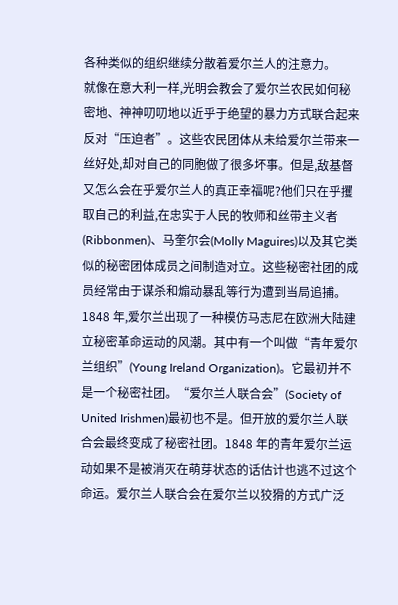各种类似的组织继续分散着爱尔兰人的注意力。
就像在意大利一样,光明会教会了爱尔兰农民如何秘密地、神神叨叨地以近乎于绝望的暴力方式联合起来反对“压迫者”。这些农民团体从未给爱尔兰带来一丝好处,却对自己的同胞做了很多坏事。但是,敌基督又怎么会在乎爱尔兰人的真正幸福呢?他们只在乎攫取自己的利益,在忠实于人民的牧师和丝带主义者(Ribbonmen)、马奎尔会(Molly Maguires)以及其它类似的秘密团体成员之间制造对立。这些秘密社团的成员经常由于谋杀和煽动暴乱等行为遭到当局追捕。
1848 年,爱尔兰出现了一种模仿马志尼在欧洲大陆建立秘密革命运动的风潮。其中有一个叫做“青年爱尔兰组织”(Young Ireland Organization)。它最初并不是一个秘密社团。“爱尔兰人联合会”(Society of United Irishmen)最初也不是。但开放的爱尔兰人联合会最终变成了秘密社团。1848 年的青年爱尔兰运动如果不是被消灭在萌芽状态的话估计也逃不过这个命运。爱尔兰人联合会在爱尔兰以狡猾的方式广泛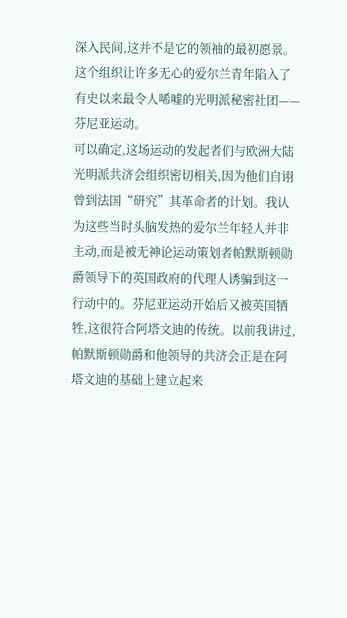深入民间,这并不是它的领袖的最初愿景。这个组织让许多无心的爱尔兰青年陷入了有史以来最令人唏嘘的光明派秘密社团——芬尼亚运动。
可以确定,这场运动的发起者们与欧洲大陆光明派共济会组织密切相关,因为他们自诩曾到法国“研究”其革命者的计划。我认为这些当时头脑发热的爱尔兰年轻人并非主动,而是被无神论运动策划者帕默斯顿勋爵领导下的英国政府的代理人诱骗到这一行动中的。芬尼亚运动开始后又被英国牺牲,这很符合阿塔文迪的传统。以前我讲过,帕默斯顿勋爵和他领导的共济会正是在阿塔文迪的基础上建立起来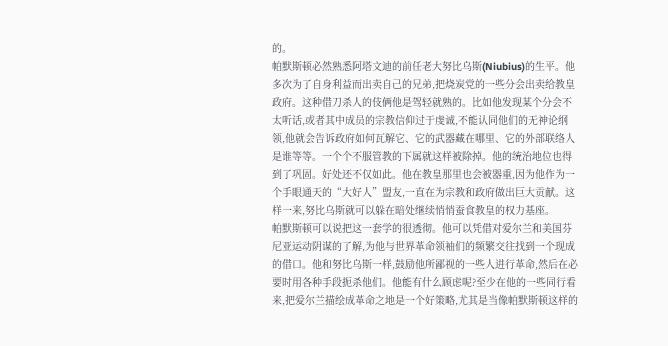的。
帕默斯顿必然熟悉阿塔文迪的前任老大努比乌斯(Niubius)的生平。他多次为了自身利益而出卖自己的兄弟,把烧炭党的一些分会出卖给教皇政府。这种借刀杀人的伎俩他是驾轻就熟的。比如他发现某个分会不太听话,或者其中成员的宗教信仰过于虔诚,不能认同他们的无神论纲领,他就会告诉政府如何瓦解它、它的武器藏在哪里、它的外部联络人是谁等等。一个个不服管教的下属就这样被除掉。他的统治地位也得到了巩固。好处还不仅如此。他在教皇那里也会被器重,因为他作为一个手眼通天的“大好人”盟友,一直在为宗教和政府做出巨大贡献。这样一来,努比乌斯就可以躲在暗处继续悄悄蚕食教皇的权力基座。
帕默斯顿可以说把这一套学的很透彻。他可以凭借对爱尔兰和美国芬尼亚运动阴谋的了解,为他与世界革命领袖们的频繁交往找到一个现成的借口。他和努比乌斯一样,鼓励他所鄙视的一些人进行革命,然后在必要时用各种手段扼杀他们。他能有什么顾虑呢?至少在他的一些同行看来,把爱尔兰描绘成革命之地是一个好策略,尤其是当像帕默斯顿这样的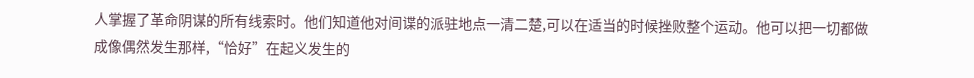人掌握了革命阴谋的所有线索时。他们知道他对间谍的派驻地点一清二楚,可以在适当的时候挫败整个运动。他可以把一切都做成像偶然发生那样,“恰好”在起义发生的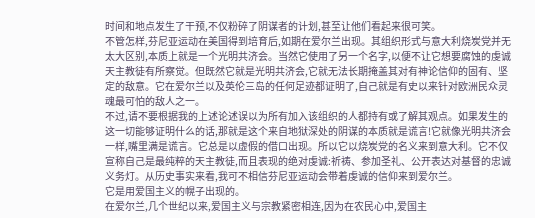时间和地点发生了干预,不仅粉碎了阴谋者的计划,甚至让他们看起来很可笑。
不管怎样,芬尼亚运动在美国得到培育后,如期在爱尔兰出现。其组织形式与意大利烧炭党并无太大区别,本质上就是一个光明共济会。当然它使用了另一个名字,以便不让它想要腐蚀的虔诚天主教徒有所察觉。但既然它就是光明共济会,它就无法长期掩盖其对有神论信仰的固有、坚定的敌意。它在爱尔兰以及英伦三岛的任何足迹都证明了,自己就是有史以来针对欧洲民众灵魂最可怕的敌人之一。
不过,请不要根据我的上述论述误以为所有加入该组织的人都持有或了解其观点。如果发生的这一切能够证明什么的话,那就是这个来自地狱深处的阴谋的本质就是谎言!它就像光明共济会一样,嘴里满是谎言。它总是以虚假的借口出现。所以它以烧炭党的名义来到意大利。它不仅宣称自己是最纯粹的天主教徒,而且表现的绝对虔诚:祈祷、参加圣礼、公开表达对基督的忠诚义务灯。从历史事实来看,我可不相信芬尼亚运动会带着虔诚的信仰来到爱尔兰。
它是用爱国主义的幌子出现的。
在爱尔兰,几个世纪以来,爱国主义与宗教紧密相连,因为在农民心中,爱国主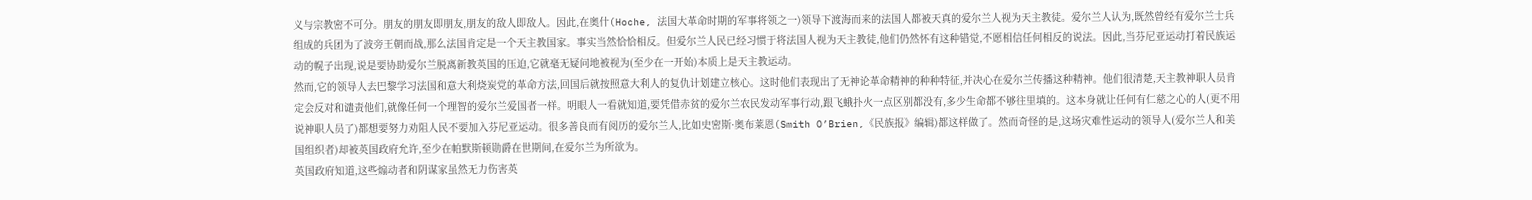义与宗教密不可分。朋友的朋友即朋友,朋友的敌人即敌人。因此,在奥什(Hoche, 法国大革命时期的军事将领之一)领导下渡海而来的法国人都被天真的爱尔兰人视为天主教徒。爱尔兰人认为,既然曾经有爱尔兰士兵组成的兵团为了波旁王朝而战,那么法国肯定是一个天主教国家。事实当然恰恰相反。但爱尔兰人民已经习惯于将法国人视为天主教徒,他们仍然怀有这种错觉,不愿相信任何相反的说法。因此,当芬尼亚运动打着民族运动的幌子出现,说是要协助爱尔兰脱离新教英国的压迫,它就毫无疑问地被视为(至少在一开始)本质上是天主教运动。
然而,它的领导人去巴黎学习法国和意大利烧炭党的革命方法,回国后就按照意大利人的复仇计划建立核心。这时他们表现出了无神论革命精神的种种特征,并决心在爱尔兰传播这种精神。他们很清楚,天主教神职人员肯定会反对和谴责他们,就像任何一个理智的爱尔兰爱国者一样。明眼人一看就知道,要凭借赤贫的爱尔兰农民发动军事行动,跟飞蛾扑火一点区别都没有,多少生命都不够往里填的。这本身就让任何有仁慈之心的人(更不用说神职人员了)都想要努力劝阻人民不要加入芬尼亚运动。很多善良而有阅历的爱尔兰人,比如史密斯·奥布莱恩(Smith O’Brien,《民族报》编辑)都这样做了。然而奇怪的是,这场灾难性运动的领导人(爱尔兰人和美国组织者)却被英国政府允许,至少在帕默斯顿勋爵在世期间,在爱尔兰为所欲为。
英国政府知道,这些煽动者和阴谋家虽然无力伤害英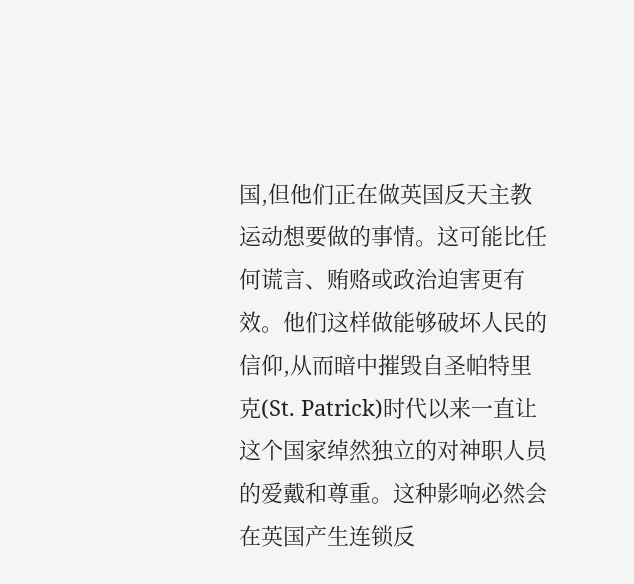国,但他们正在做英国反天主教运动想要做的事情。这可能比任何谎言、贿赂或政治迫害更有效。他们这样做能够破坏人民的信仰,从而暗中摧毁自圣帕特里克(St. Patrick)时代以来一直让这个国家绰然独立的对神职人员的爱戴和尊重。这种影响必然会在英国产生连锁反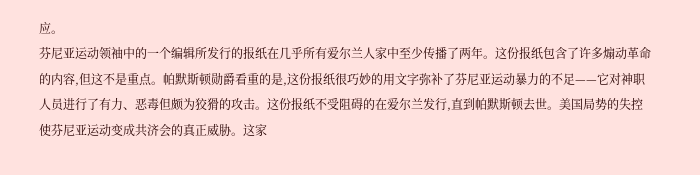应。
芬尼亚运动领袖中的一个编辑所发行的报纸在几乎所有爱尔兰人家中至少传播了两年。这份报纸包含了许多煽动革命的内容,但这不是重点。帕默斯顿勋爵看重的是,这份报纸很巧妙的用文字弥补了芬尼亚运动暴力的不足——它对神职人员进行了有力、恶毒但颇为狡猾的攻击。这份报纸不受阻碍的在爱尔兰发行,直到帕默斯顿去世。美国局势的失控使芬尼亚运动变成共济会的真正威胁。这家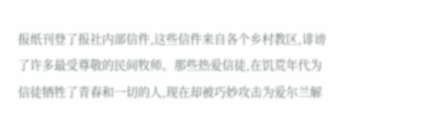报纸刊登了报社内部信件,这些信件来自各个乡村教区,诽谤了许多最受尊敬的民间牧师。那些热爱信徒,在饥荒年代为信徒牺牲了青春和一切的人,现在却被巧妙攻击为爱尔兰解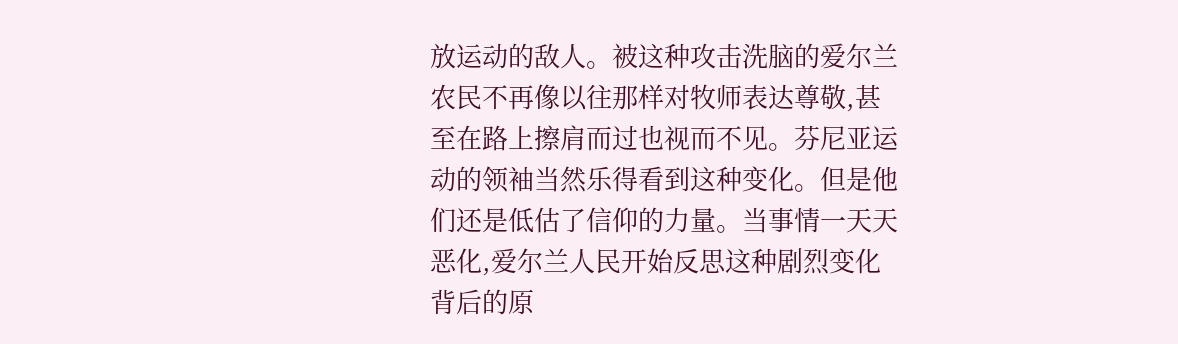放运动的敌人。被这种攻击洗脑的爱尔兰农民不再像以往那样对牧师表达尊敬,甚至在路上擦肩而过也视而不见。芬尼亚运动的领袖当然乐得看到这种变化。但是他们还是低估了信仰的力量。当事情一天天恶化,爱尔兰人民开始反思这种剧烈变化背后的原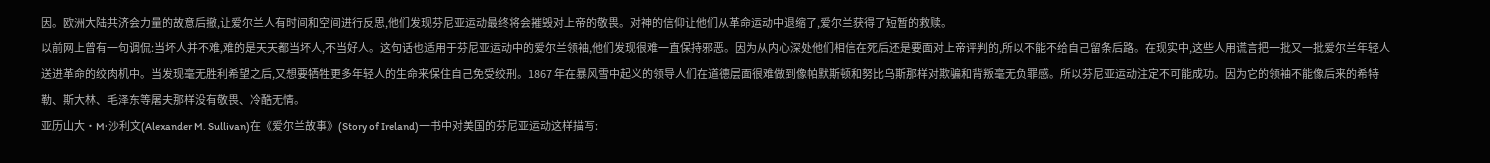因。欧洲大陆共济会力量的故意后撤,让爱尔兰人有时间和空间进行反思,他们发现芬尼亚运动最终将会摧毁对上帝的敬畏。对神的信仰让他们从革命运动中退缩了,爱尔兰获得了短暂的救赎。
以前网上曾有一句调侃:当坏人并不难,难的是天天都当坏人,不当好人。这句话也适用于芬尼亚运动中的爱尔兰领袖,他们发现很难一直保持邪恶。因为从内心深处他们相信在死后还是要面对上帝评判的,所以不能不给自己留条后路。在现实中,这些人用谎言把一批又一批爱尔兰年轻人送进革命的绞肉机中。当发现毫无胜利希望之后,又想要牺牲更多年轻人的生命来保住自己免受绞刑。1867 年在暴风雪中起义的领导人们在道德层面很难做到像帕默斯顿和努比乌斯那样对欺骗和背叛毫无负罪感。所以芬尼亚运动注定不可能成功。因为它的领袖不能像后来的希特勒、斯大林、毛泽东等屠夫那样没有敬畏、冷酷无情。
亚历山大·M·沙利文(Alexander M. Sullivan)在《爱尔兰故事》(Story of Ireland)一书中对美国的芬尼亚运动这样描写: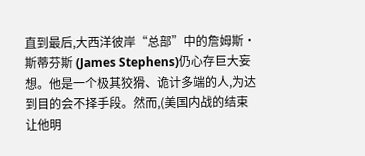直到最后,大西洋彼岸“总部”中的詹姆斯·斯蒂芬斯 (James Stephens)仍心存巨大妄想。他是一个极其狡猾、诡计多端的人,为达到目的会不择手段。然而,(美国内战的结束让他明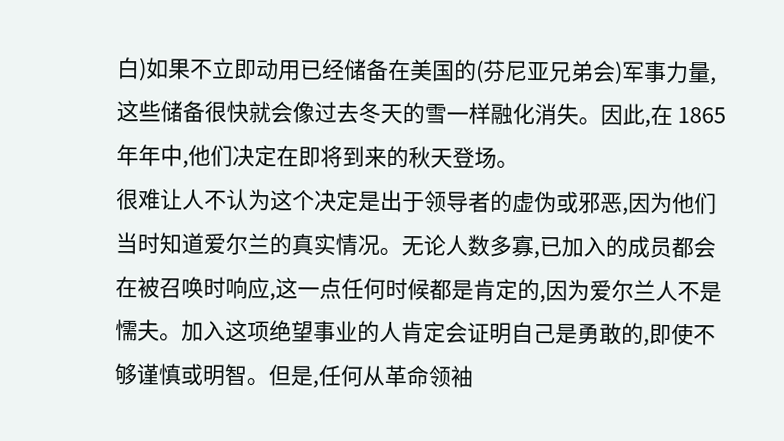白)如果不立即动用已经储备在美国的(芬尼亚兄弟会)军事力量,这些储备很快就会像过去冬天的雪一样融化消失。因此,在 1865 年年中,他们决定在即将到来的秋天登场。
很难让人不认为这个决定是出于领导者的虚伪或邪恶,因为他们当时知道爱尔兰的真实情况。无论人数多寡,已加入的成员都会在被召唤时响应,这一点任何时候都是肯定的,因为爱尔兰人不是懦夫。加入这项绝望事业的人肯定会证明自己是勇敢的,即使不够谨慎或明智。但是,任何从革命领袖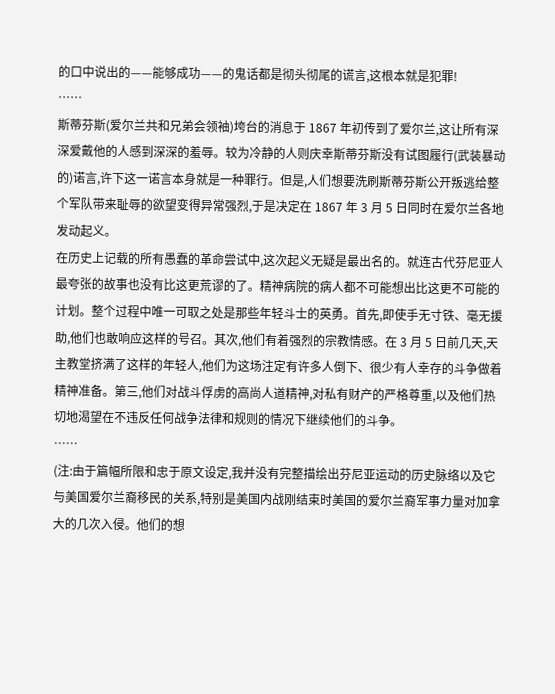的口中说出的——能够成功——的鬼话都是彻头彻尾的谎言,这根本就是犯罪!
……
斯蒂芬斯(爱尔兰共和兄弟会领袖)垮台的消息于 1867 年初传到了爱尔兰,这让所有深深爱戴他的人感到深深的羞辱。较为冷静的人则庆幸斯蒂芬斯没有试图履行(武装暴动的)诺言,许下这一诺言本身就是一种罪行。但是,人们想要洗刷斯蒂芬斯公开叛逃给整个军队带来耻辱的欲望变得异常强烈,于是决定在 1867 年 3 月 5 日同时在爱尔兰各地发动起义。
在历史上记载的所有愚蠢的革命尝试中,这次起义无疑是最出名的。就连古代芬尼亚人最夸张的故事也没有比这更荒谬的了。精神病院的病人都不可能想出比这更不可能的计划。整个过程中唯一可取之处是那些年轻斗士的英勇。首先,即使手无寸铁、毫无援助,他们也敢响应这样的号召。其次,他们有着强烈的宗教情感。在 3 月 5 日前几天,天主教堂挤满了这样的年轻人,他们为这场注定有许多人倒下、很少有人幸存的斗争做着精神准备。第三,他们对战斗俘虏的高尚人道精神,对私有财产的严格尊重,以及他们热切地渴望在不违反任何战争法律和规则的情况下继续他们的斗争。
……
(注:由于篇幅所限和忠于原文设定,我并没有完整描绘出芬尼亚运动的历史脉络以及它与美国爱尔兰裔移民的关系,特别是美国内战刚结束时美国的爱尔兰裔军事力量对加拿大的几次入侵。他们的想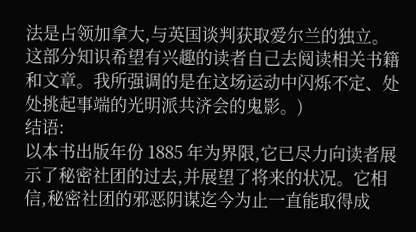法是占领加拿大,与英国谈判获取爱尔兰的独立。这部分知识希望有兴趣的读者自己去阅读相关书籍和文章。我所强调的是在这场运动中闪烁不定、处处挑起事端的光明派共济会的鬼影。)
结语:
以本书出版年份 1885 年为界限,它已尽力向读者展示了秘密社团的过去,并展望了将来的状况。它相信,秘密社团的邪恶阴谋迄今为止一直能取得成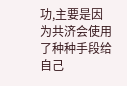功,主要是因为共济会使用了种种手段给自己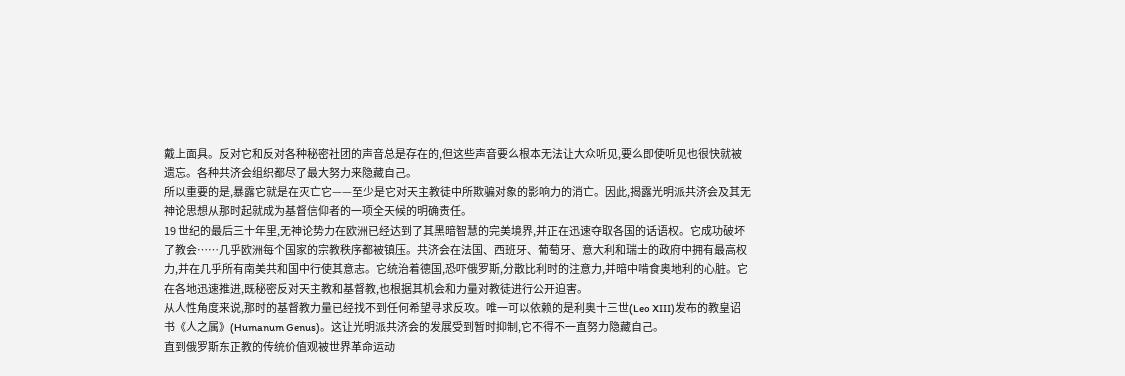戴上面具。反对它和反对各种秘密社团的声音总是存在的,但这些声音要么根本无法让大众听见,要么即使听见也很快就被遗忘。各种共济会组织都尽了最大努力来隐藏自己。
所以重要的是,暴露它就是在灭亡它——至少是它对天主教徒中所欺骗对象的影响力的消亡。因此,揭露光明派共济会及其无神论思想从那时起就成为基督信仰者的一项全天候的明确责任。
19 世纪的最后三十年里,无神论势力在欧洲已经达到了其黑暗智慧的完美境界,并正在迅速夺取各国的话语权。它成功破坏了教会……几乎欧洲每个国家的宗教秩序都被镇压。共济会在法国、西班牙、葡萄牙、意大利和瑞士的政府中拥有最高权力,并在几乎所有南美共和国中行使其意志。它统治着德国,恐吓俄罗斯,分散比利时的注意力,并暗中啃食奥地利的心脏。它在各地迅速推进,既秘密反对天主教和基督教,也根据其机会和力量对教徒进行公开迫害。
从人性角度来说,那时的基督教力量已经找不到任何希望寻求反攻。唯一可以依赖的是利奥十三世(Leo XIII)发布的教皇诏书《人之属》(Humanum Genus)。这让光明派共济会的发展受到暂时抑制,它不得不一直努力隐藏自己。
直到俄罗斯东正教的传统价值观被世界革命运动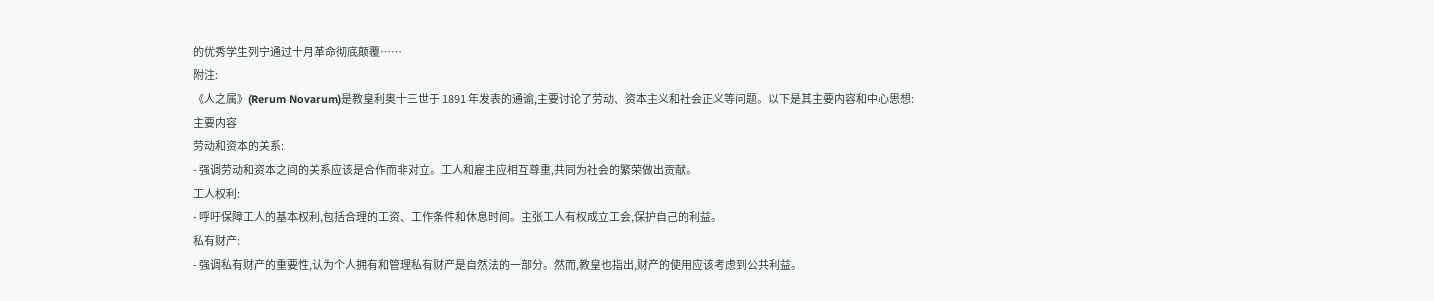的优秀学生列宁通过十月革命彻底颠覆……
附注:
《人之属》(Rerum Novarum)是教皇利奥十三世于 1891 年发表的通谕,主要讨论了劳动、资本主义和社会正义等问题。以下是其主要内容和中心思想:
主要内容
劳动和资本的关系:
- 强调劳动和资本之间的关系应该是合作而非对立。工人和雇主应相互尊重,共同为社会的繁荣做出贡献。
工人权利:
- 呼吁保障工人的基本权利,包括合理的工资、工作条件和休息时间。主张工人有权成立工会,保护自己的利益。
私有财产:
- 强调私有财产的重要性,认为个人拥有和管理私有财产是自然法的一部分。然而,教皇也指出,财产的使用应该考虑到公共利益。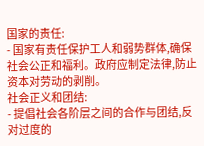国家的责任:
- 国家有责任保护工人和弱势群体,确保社会公正和福利。政府应制定法律,防止资本对劳动的剥削。
社会正义和团结:
- 提倡社会各阶层之间的合作与团结,反对过度的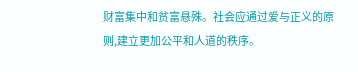财富集中和贫富悬殊。社会应通过爱与正义的原则,建立更加公平和人道的秩序。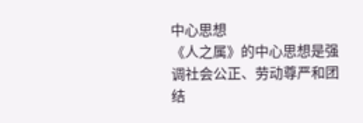中心思想
《人之属》的中心思想是强调社会公正、劳动尊严和团结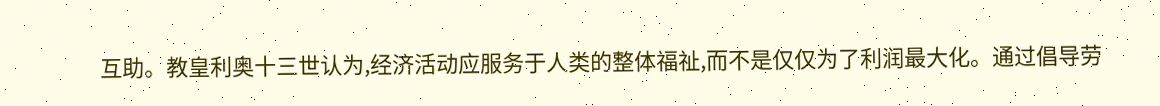互助。教皇利奥十三世认为,经济活动应服务于人类的整体福祉,而不是仅仅为了利润最大化。通过倡导劳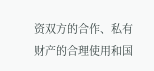资双方的合作、私有财产的合理使用和国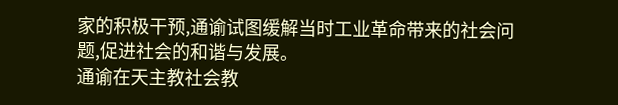家的积极干预,通谕试图缓解当时工业革命带来的社会问题,促进社会的和谐与发展。
通谕在天主教社会教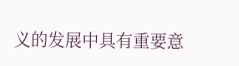义的发展中具有重要意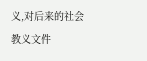义,对后来的社会教义文件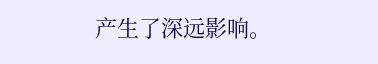产生了深远影响。